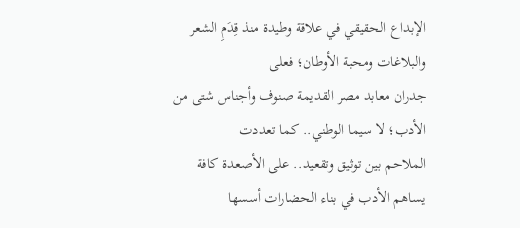الإبداع الحقيقي في علاقة وطيدة منذ قِدَمِ الشعر والبلاغات ومحبة الأوطان؛ فعلى
جدران معابد مصر القديمة صنوف وأجناس شتى من الأدب؛ لا سيما الوطني.. كما تعددت
الملاحم بين توثيق وتقعيد.. على الأصعدة كافة يساهم الأدب في بناء الحضارات أسسها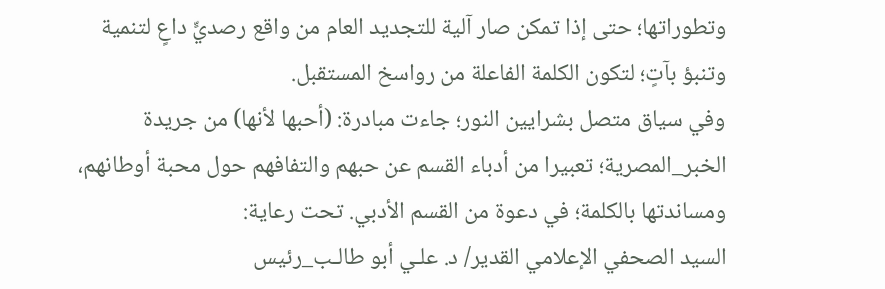وتطوراتها؛ حتى إذا تمكن صار آلية للتجديد العام من واقع رصديٍّ داعٍ لتنمية
وتنبؤ بآتٍ؛ لتكون الكلمة الفاعلة من رواسخ المستقبل.
وفي سياق متصل بشرايين النور؛ جاءت مبادرة: (أحبها لأنها) من جريدة الخبر_المصرية؛ تعبيرا من أدباء القسم عن حبهم والتفافهم حول محبة أوطانهم، ومساندتها بالكلمة؛ في دعوة من القسم الأدبي. تحت رعاية:
السيد الصحفي الإعلامي القدير/ د. علـي أبو طالـب_رئيس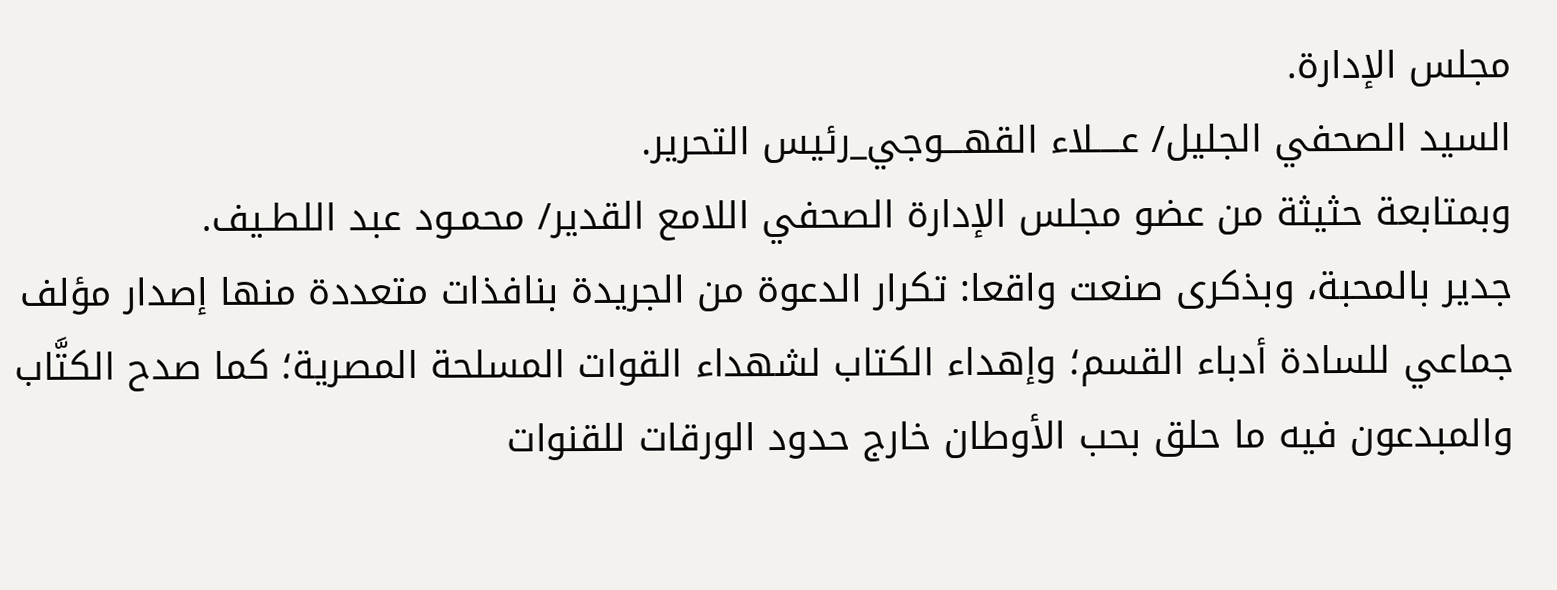مجلس الإدارة.
السيد الصحفي الجليل/ عــــلاء القهـــوجي_رئيس التحرير.
وبمتابعة حثيثة من عضو مجلس الإدارة الصحفي اللامع القدير/ محمـود عبد اللطـيف.
جدير بالمحبة، وبذكرى صنعت واقعا: تكرار الدعوة من الجريدة بنافذات متعددة منها إصدار مؤلف جماعي للسادة أدباء القسم؛ وإهداء الكتاب لشهداء القوات المسلحة المصرية؛ كما صدح الكتَّاب والمبدعون فيه ما حلق بحب الأوطان خارج حدود الورقات للقنوات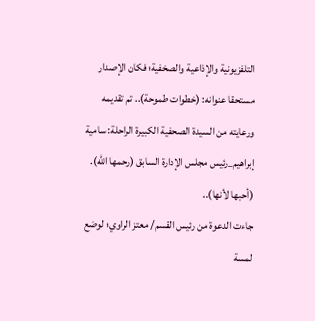التلفزيونية والإذاعية والصخفية؛ فكان الإصدار مستحقا عنوانه: (خطوات طموحة).. تم تقديمه ورعايته من السيدة الصحفية الكبيرة الراحلة: سامية إبراهيم_رئيس مجلس الإدارة السابق (رحمها الله).
(أحبها لأنها)..
جاءت الدعوة من رئيس القسم/ معتز الراوي؛ لوضع لمسة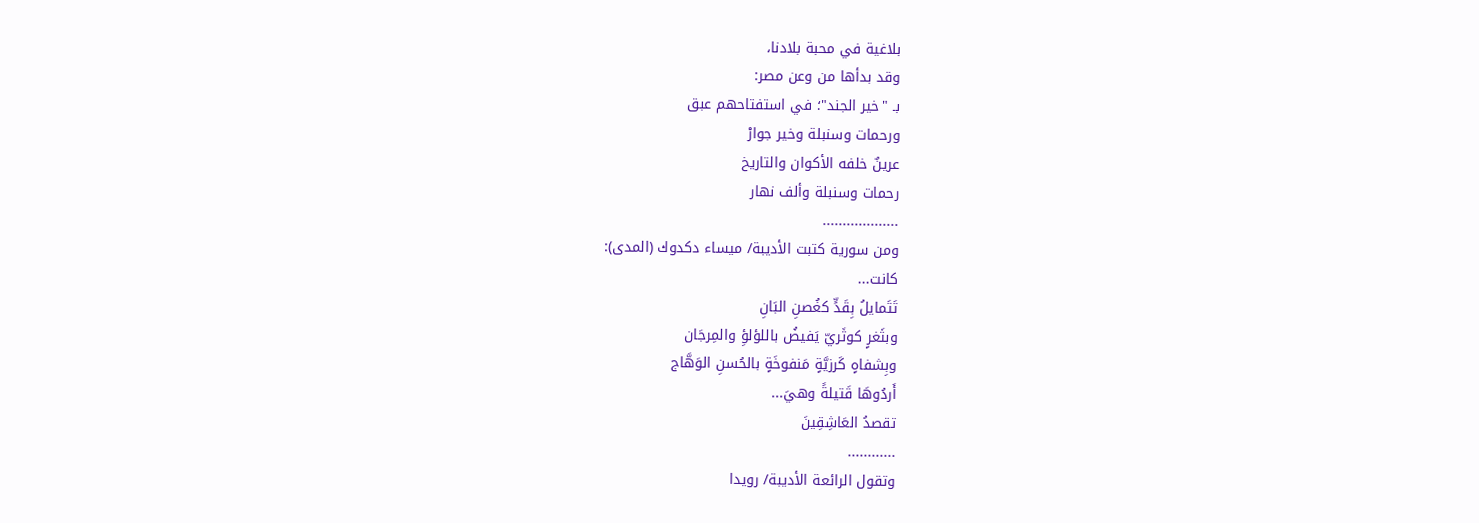بلاغية في محبة بلادنا،
وقد بدأها من وعن مصر:
بـ "خير الجند"؛ في استفتاحهم عبق
ورحمات وسنبلة وخير جوارْ
عرينٌ خلفه الأكوان والتاريخ
رحمات وسنبلة وألف نهار
...................
ومن سورية كتبت الأديبة/ ميساء دكدوك (المدى):
كانت...
تَتَمايلُ بِقَدٍّ كغُصنِ البَانِ
وبثَغرٍ كوثَريّ يَفيضُ باللؤلؤِ والمِرجَان
وبِشفاهٍ كَرزيَّةٍ مَنفوخَةٍ بالحُسنِ الوَهَّاج
أَردُوهَا قَتيلةً وهيَ...
تقصدُ العَاشِقِينَ
............
وتقول الرائعة الأديبة/ رويدا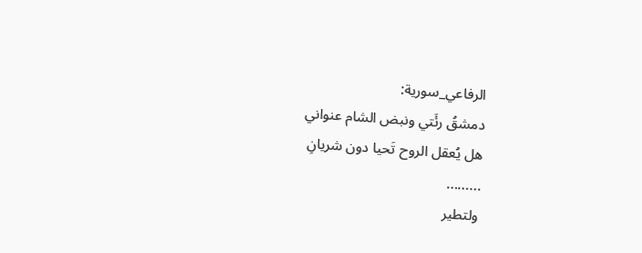الرفاعي_سورية:
دمشقُ رئَتي ونبض الشام عنواني
هل يُعقل الروح تَحيا دون شريانِ
.........
ولتطير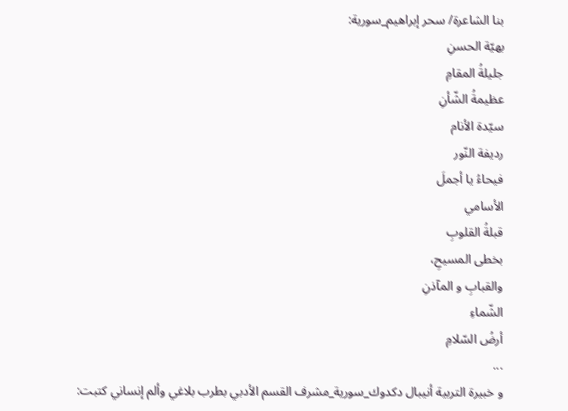بنا الشاعرة/ سحر إبراهيم_سورية:
بهيّة الحسنِ
جليلةُ المقامِ
عظيمةُ الشّأنِ
سيّدة الأنام
رديفة النّور
فيحاءُ يا أجملَ
الأسامي
قبلةُ القلوبِ
بخطى المسيحِ،
والقبابِ و المآذنِ
الشّماءِ
أرضُ السّلامِ
...
و خبيرة التربية أنيبال دكدوك_سورية_مشرف القسم الأدبي بطرب بلاغي وألم إنساني كتبت: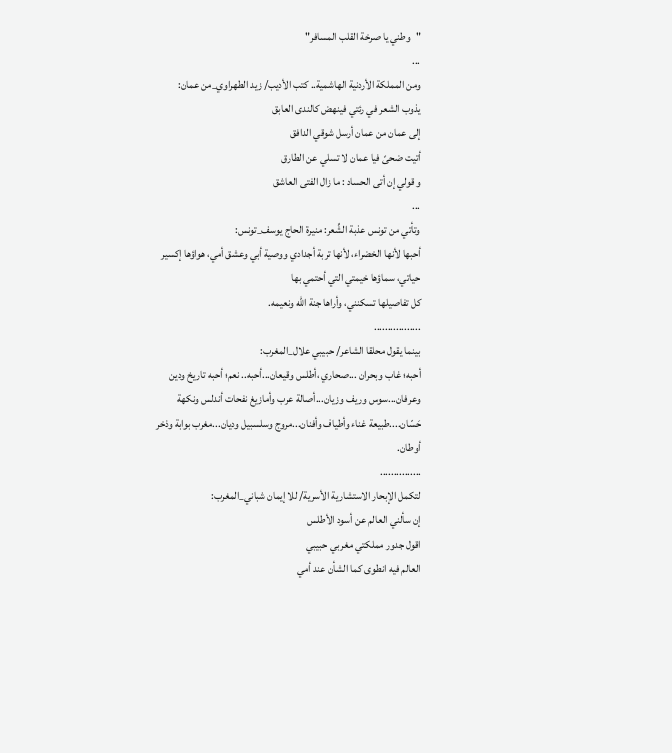"وطني يا صرخة القلب المسافر"
...
ومن المملكة الأردنية الهاشمية.. كتب الأديب/ زيد الطهراوي_من عمان:
يذوب الشعر في رئتي فينهض كالندى العابق
إلى عمان من عمان أرسل شوقي الدافق
أتيت ضحىً فيا عمان لا تسلي عن الطارق
و قولي إن أتى الحساد : ما زال الفتى العاشق
...
وتأتي من تونس عذبة الشِّعر: منيرة الحاج يوسف_تونس:
أحبها لأنها الخضراء، لأنها تربة أجدادي ووصية أبي وعشق أمي، هواؤها إكسير حياتي، سماؤها خيمتي التي أحتمي بها
كل تفاصيلها تسكنني، وأراها جنة الله ونعيمه.
.................
بينما يقول محلقا الشاعر/ حبيبي علال_المغرب:
أحبه؛ غاب وبحران ...صحاري ،أطلس وقيعان...أحبه.. نعم؛ أحبه تاريخ ودين وعرفان...سوس وريف وزيان...أصالة عرب وأمازيغ نفحات أندلس ونكهة حَسّان....طبيعة غناء وأطياف وأفنان...مروج وسلسبيل وديان...مغرب بوابة وذخر أوطان.
...............
لتكمل الإبحار الاستشارية الأسرية/ للا إيمان شباني_المغرب:
إن سألني العالم عن أسود الأطلس
اقول جدور مملكتي مغربي حبيبي
العالم فيه انطوى كما الشأن عند أمي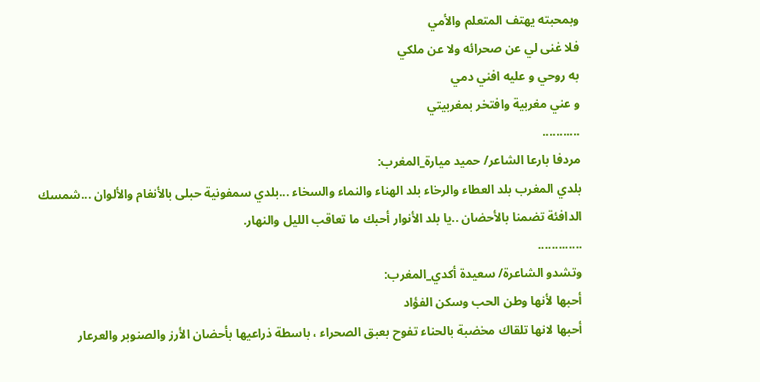وبمحبته يهتف المتعلم والأمي
فلا غنى لي عن صحرائه ولا عن ملكي
به روحي و عليه افني دمي
و عني مغربية وافتخر بمغربيتي
...........
مردفا بارعا الشاعر/ حميد ميارة_المغرب:
بلدي المغرب بلد العطاء والرخاء بلد الهناء والنماء والسخاء ...بلدي سمفونية حبلى بالأنغام والألوان ...شمسك الدافئة تضمنا بالأحضان ..يا بلد الأنوار أحبك ما تعاقب الليل والنهار.
.............
وتشدو الشاعرة/ سعيدة أكدي_المغرب:
أحبها لأنها وطن الحب وسكن الفؤاد
أحبها لانها تلقاك مخضبة بالحناء تفوح بعبق الصحراء ، باسطة ذراعيها بأحضان الأرز والصنوبر والعرعار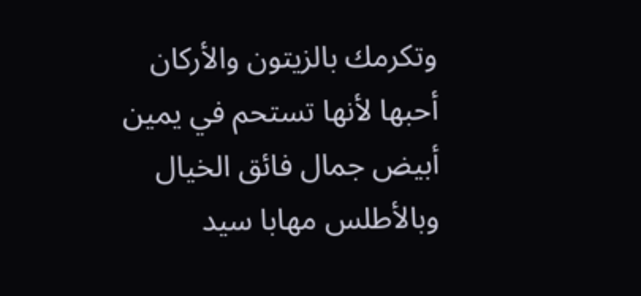وتكرمك بالزيتون والأركان
أحبها لأنها تستحم في يمين أبيض جمال فائق الخيال وبالأطلس مهابا سيد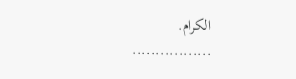الكرام.
.................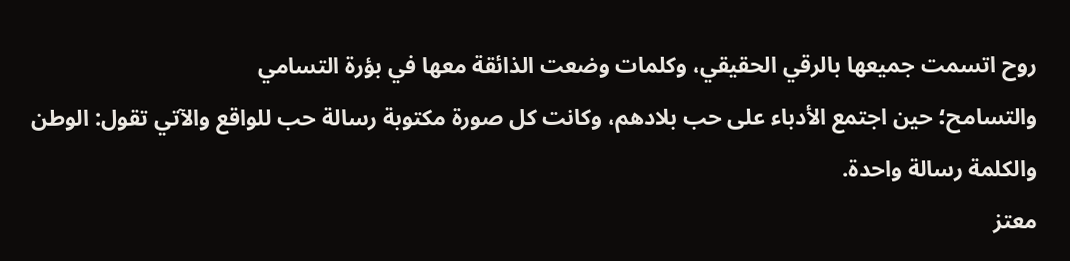روح اتسمت جميعها بالرقي الحقيقي، وكلمات وضعت الذائقة معها في بؤرة التسامي
والتسامح؛ حين اجتمع الأدباء على حب بلادهم، وكانت كل صورة مكتوبة رسالة حب للواقع والآتي تقول: الوطن والكلمة رسالة واحدة.
معتز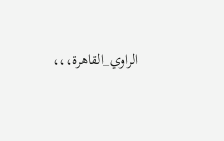الراوي_القاهرة،،،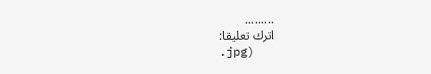.........
اترك تعليقا:
.jpg)